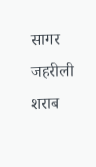सागर जहरीली शराब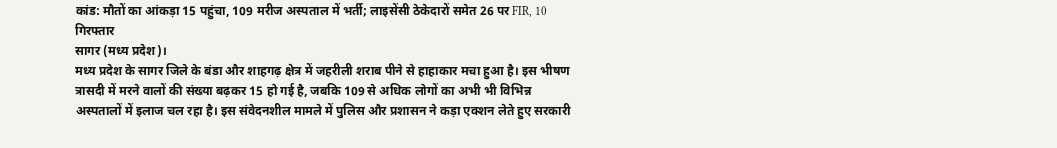कांड: मौतों का आंकड़ा 15 पहुंचा, 109 मरीज अस्पताल में भर्ती; लाइसेंसी ठेकेदारों समेत 26 पर FIR, 10 गिरफ्तार
सागर (मध्य प्रदेश)।
मध्य प्रदेश के सागर जिले के बंडा और शाहगढ़ क्षेत्र में जहरीली शराब पीने से हाहाकार मचा हुआ है। इस भीषण त्रासदी में मरने वालों की संख्या बढ़कर 15 हो गई है, जबकि 109 से अधिक लोगों का अभी भी विभिन्न अस्पतालों में इलाज चल रहा है। इस संवेदनशील मामले में पुलिस और प्रशासन ने कड़ा एक्शन लेते हुए सरकारी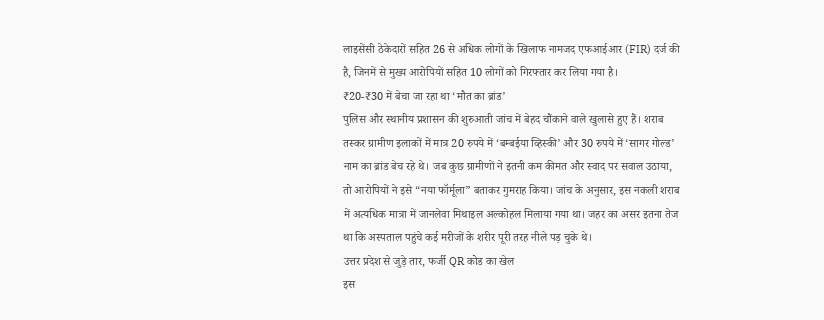लाइसेंसी ठेकेदारों सहित 26 से अधिक लोगों के खिलाफ नामजद एफआईआर (FIR) दर्ज की है, जिनमें से मुख्य आरोपियों सहित 10 लोगों को गिरफ्तार कर लिया गया है।
₹20-₹30 में बेचा जा रहा था ‘मौत का ब्रांड’
पुलिस और स्थानीय प्रशासन की शुरुआती जांच में बेहद चौंकाने वाले खुलासे हुए हैं। शराब तस्कर ग्रामीण इलाकों में मात्र 20 रुपये में ‘बम्बईया व्हिस्की’ और 30 रुपये में ‘सागर गोल्ड’ नाम का ब्रांड बेच रहे थे। जब कुछ ग्रामीणों ने इतनी कम कीमत और स्वाद पर सवाल उठाया, तो आरोपियों ने इसे “नया फॉर्मूला” बताकर गुमराह किया। जांच के अनुसार, इस नकली शराब में अत्यधिक मात्रा में जानलेवा मिथाइल अल्कोहल मिलाया गया था। जहर का असर इतना तेज था कि अस्पताल पहुंचे कई मरीजों के शरीर पूरी तरह नीले पड़ चुके थे।
उत्तर प्रदेश से जुड़े तार, फर्जी QR कोड का खेल
इस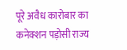पूरे अवैध कारोबार का कनेक्शन पड़ोसी राज्य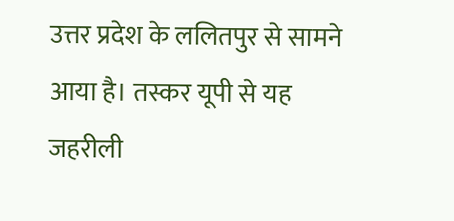उत्तर प्रदेश के ललितपुर से सामने आया है। तस्कर यूपी से यह जहरीली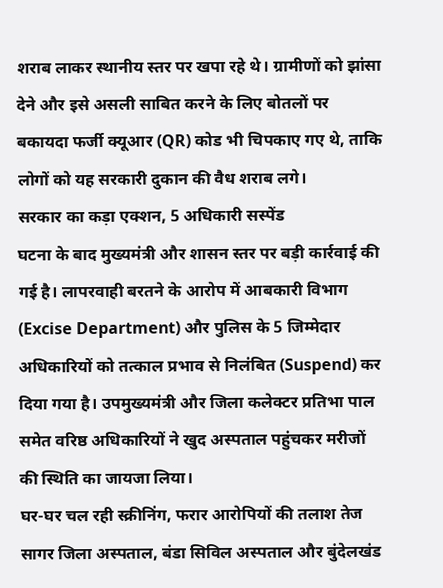शराब लाकर स्थानीय स्तर पर खपा रहे थे। ग्रामीणों को झांसा देने और इसे असली साबित करने के लिए बोतलों पर बकायदा फर्जी क्यूआर (QR) कोड भी चिपकाए गए थे, ताकि लोगों को यह सरकारी दुकान की वैध शराब लगे।
सरकार का कड़ा एक्शन, 5 अधिकारी सस्पेंड
घटना के बाद मुख्यमंत्री और शासन स्तर पर बड़ी कार्रवाई की गई है। लापरवाही बरतने के आरोप में आबकारी विभाग (Excise Department) और पुलिस के 5 जिम्मेदार अधिकारियों को तत्काल प्रभाव से निलंबित (Suspend) कर दिया गया है। उपमुख्यमंत्री और जिला कलेक्टर प्रतिभा पाल समेत वरिष्ठ अधिकारियों ने खुद अस्पताल पहुंचकर मरीजों की स्थिति का जायजा लिया।
घर-घर चल रही स्क्रीनिंग, फरार आरोपियों की तलाश तेज
सागर जिला अस्पताल, बंडा सिविल अस्पताल और बुंदेलखंड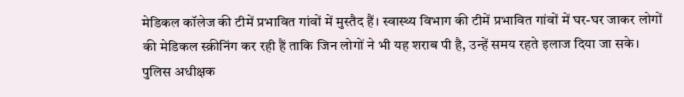मेडिकल कॉलेज की टीमें प्रभावित गांवों में मुस्तैद हैं। स्वास्थ्य विभाग की टीमें प्रभावित गांवों में घर-घर जाकर लोगों की मेडिकल स्क्रीनिंग कर रही हैं ताकि जिन लोगों ने भी यह शराब पी है, उन्हें समय रहते इलाज दिया जा सके। पुलिस अधीक्षक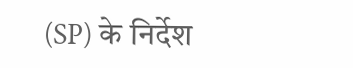(SP) के निर्देश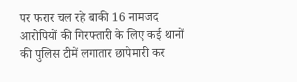पर फरार चल रहे बाकी 16 नामजद आरोपियों की गिरफ्तारी के लिए कई थानों की पुलिस टीमें लगातार छापेमारी कर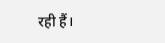रही हैं।